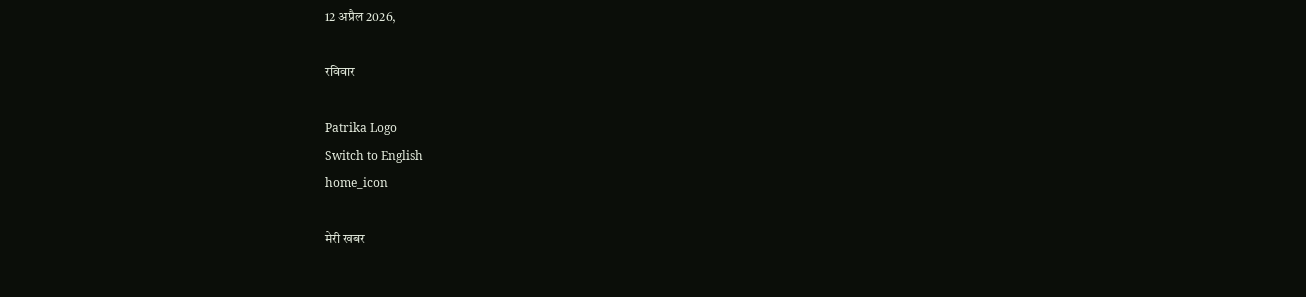12 अप्रैल 2026,

रविवार

Patrika Logo
Switch to English
home_icon

मेरी खबर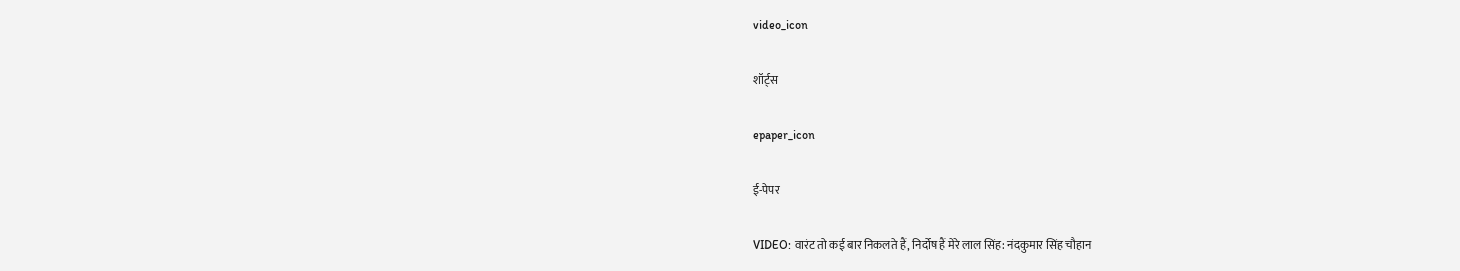video_icon

शॉर्ट्स

epaper_icon

ई-पेपर

VIDEO: वारंट तो कई बार निकलते हैं, निर्दोष हैं मेरे लाल सिंह: नंदकुमार सिंह चौहान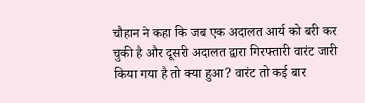चौहान ने कहा कि जब एक अदालत आर्य को बरी कर चुकी है और दूसरी अदालत द्वारा गिरफ्तारी वारंट जारी किया गया है तो क्या हुआ? वारंट तो कई बार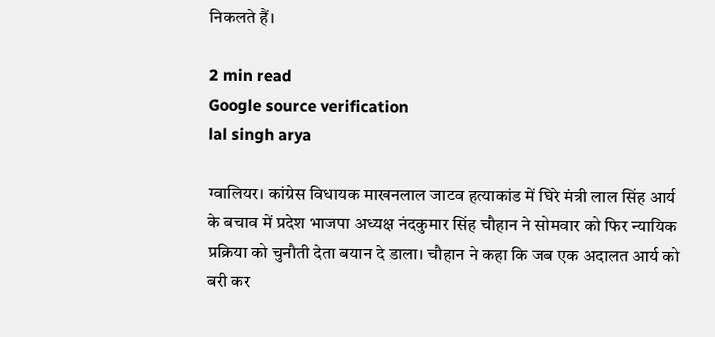निकलते हैं।

2 min read
Google source verification
lal singh arya

ग्वालियर। कांग्रेस विधायक माखनलाल जाटव हत्याकांड में घिरे मंत्री लाल सिंह आर्य के बचाव में प्रदेश भाजपा अध्यक्ष नंदकुमार सिंह चौहान ने सोमवार को फिर न्यायिक प्रक्रिया को चुनौती देता बयान दे डाला। चौहान ने कहा कि जब एक अदालत आर्य को बरी कर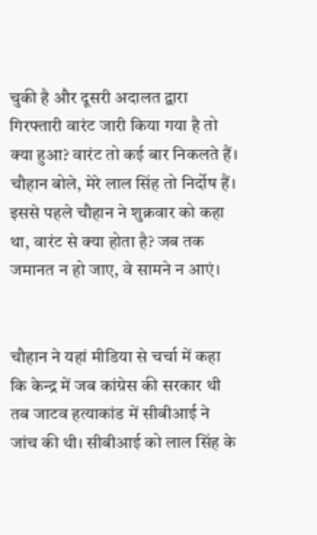चुकी है और दूसरी अदालत द्वारा गिरफ्तारी वारंट जारी किया गया है तो क्या हुआ? वारंट तो कई बार निकलते हैं। चौहान बोले, मेरे लाल सिंह तो निर्दोष हैं। इससे पहले चौहान ने शुक्रवार को कहा था, वारंट से क्या होता है? जब तक जमानत न हो जाए, वे सामने न आएं।


चौहान ने यहां मीडिया से चर्चा में कहा कि केन्द्र में जब कांग्रेस की सरकार थी तब जाटव हत्याकांड में सीबीआई ने जांच की थी। सीबीआई को लाल सिंह के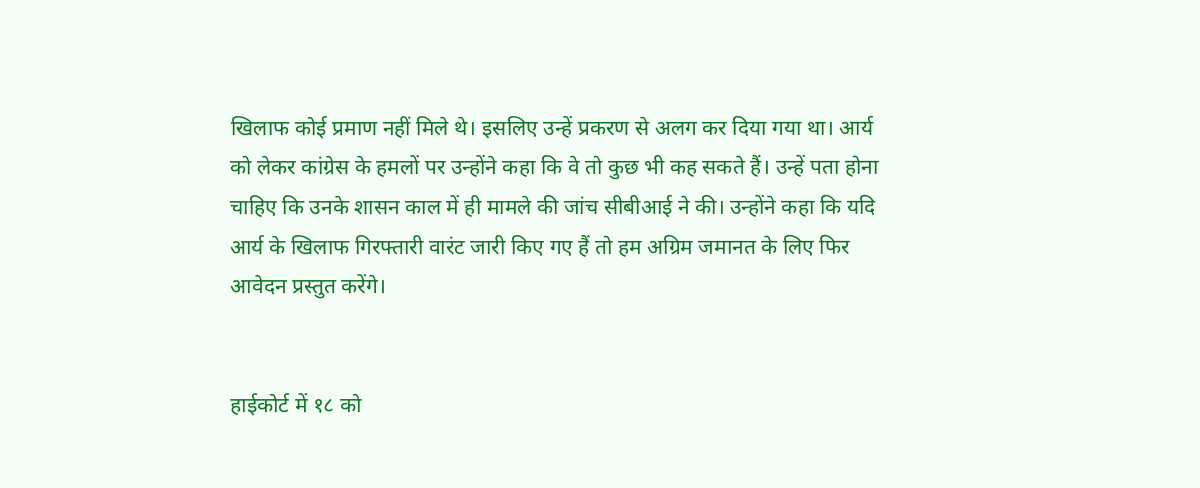खिलाफ कोई प्रमाण नहीं मिले थे। इसलिए उन्हें प्रकरण से अलग कर दिया गया था। आर्य को लेकर कांग्रेस के हमलों पर उन्होंने कहा कि वे तो कुछ भी कह सकते हैं। उन्हें पता होना चाहिए कि उनके शासन काल में ही मामले की जांच सीबीआई ने की। उन्होंने कहा कि यदि आर्य के खिलाफ गिरफ्तारी वारंट जारी किए गए हैं तो हम अग्रिम जमानत के लिए फिर आवेदन प्रस्तुत करेंगे।


हाईकोर्ट में १८ को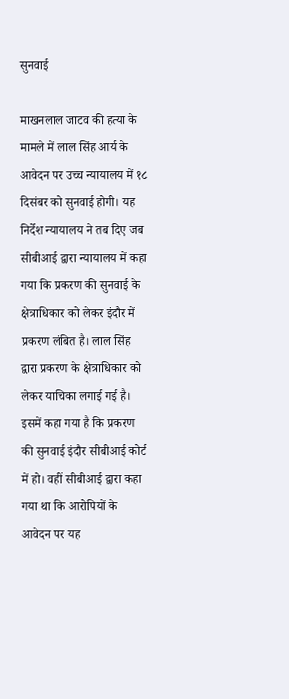सुनवाई

माखनलाल जाटव की हत्या के मामले में लाल सिंह आर्य के आवेदन पर उच्च न्यायालय में १८ दिसंबर को सुनवाई होगी। यह निर्देश न्यायालय ने तब दिए जब सीबीआई द्वारा न्यायालय में कहा गया कि प्रकरण की सुनवाई के क्षेत्राधिकार को लेकर इंदौर में प्रकरण लंबित है। लाल सिंह द्वारा प्रकरण के क्षेत्राधिकार को लेकर याचिका लगाई गई है। इसमें कहा गया है कि प्रकरण की सुनवाई इंदौर सीबीआई कोर्ट में हो। वहीं सीबीआई द्वारा कहा गया था कि आरोपियों के आवेदन पर यह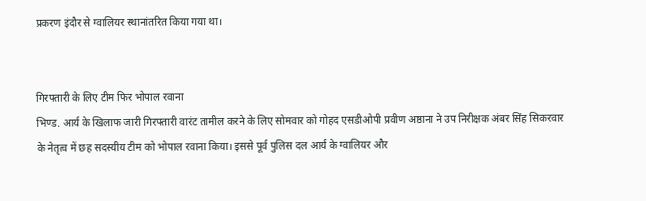प्रकरण इंदौर से ग्वालियर स्थानांतरित किया गया था।


गिरफ्तारी के लिए टीम फिर भोपाल रवाना
भिण्ड. आर्य के खिलाफ जारी गिरफ्तारी वारंट तामील करने के लिए सोमवार को गोहद एसडीओपी प्रवीण अष्ठाना ने उप निरीक्षक अंबर सिंह सिकरवार के नेतृत्व में छह सदस्यीय टीम को भोपाल रवाना किया। इससे पूर्व पुलिस दल आर्य के ग्वालियर और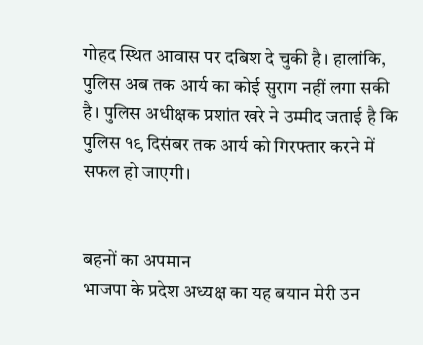गोहद स्थित आवास पर दबिश दे चुकी है। हालांकि, पुलिस अब तक आर्य का कोई सुराग नहीं लगा सकी है। पुलिस अधीक्षक प्रशांत खरे ने उम्मीद जताई है कि पुलिस १९ दिसंबर तक आर्य को गिरफ्तार करने में सफल हो जाएगी।


बहनों का अपमान
भाजपा के प्रदेश अध्यक्ष का यह बयान मेरी उन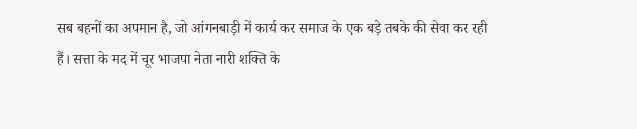सब बहनों का अपमान है, जो आंगनबाड़ी में कार्य कर समाज के एक बड़े तबके की सेवा कर रही हैं। सत्ता के मद में चूर भाजपा नेता नारी शक्ति के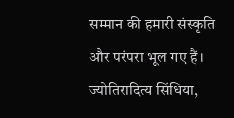सम्मान की हमारी संस्कृति और परंपरा भूल गए हैं।
ज्योतिरादित्य सिंधिया,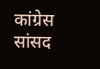कांग्रेस सांसद